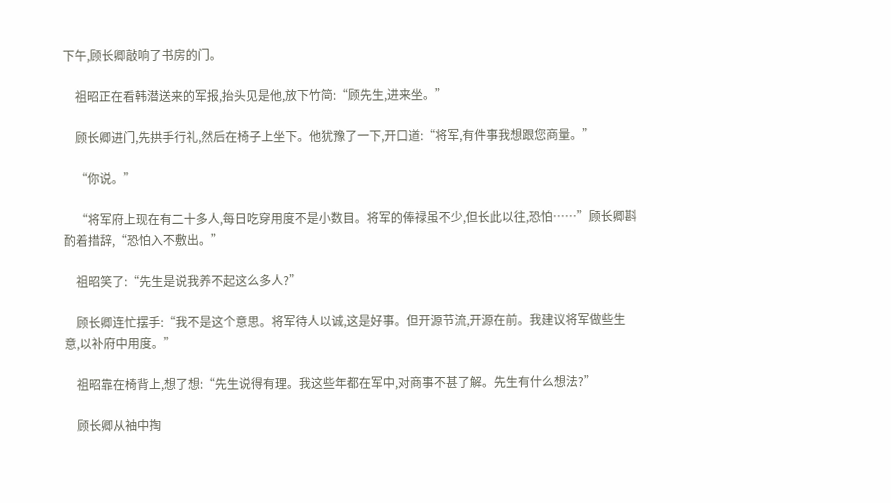下午,顾长卿敲响了书房的门。

    祖昭正在看韩潜送来的军报,抬头见是他,放下竹简:“顾先生,进来坐。”

    顾长卿进门,先拱手行礼,然后在椅子上坐下。他犹豫了一下,开口道:“将军,有件事我想跟您商量。”

    “你说。”

    “将军府上现在有二十多人,每日吃穿用度不是小数目。将军的俸禄虽不少,但长此以往,恐怕……”顾长卿斟酌着措辞,“恐怕入不敷出。”

    祖昭笑了:“先生是说我养不起这么多人?”

    顾长卿连忙摆手:“我不是这个意思。将军待人以诚,这是好事。但开源节流,开源在前。我建议将军做些生意,以补府中用度。”

    祖昭靠在椅背上,想了想:“先生说得有理。我这些年都在军中,对商事不甚了解。先生有什么想法?”

    顾长卿从袖中掏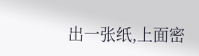出一张纸,上面密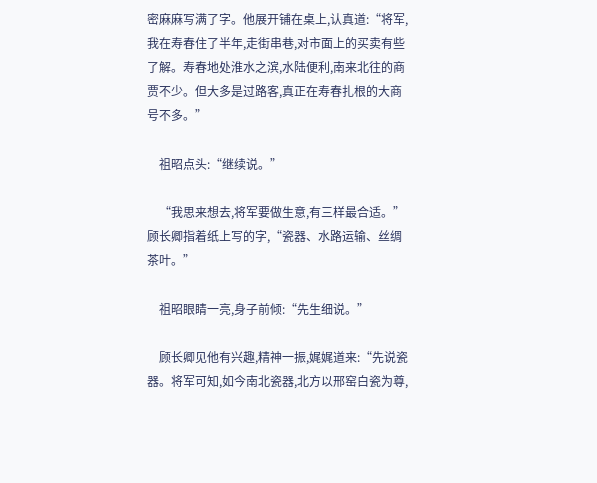密麻麻写满了字。他展开铺在桌上,认真道:“将军,我在寿春住了半年,走街串巷,对市面上的买卖有些了解。寿春地处淮水之滨,水陆便利,南来北往的商贾不少。但大多是过路客,真正在寿春扎根的大商号不多。”

    祖昭点头:“继续说。”

    “我思来想去,将军要做生意,有三样最合适。”顾长卿指着纸上写的字,“瓷器、水路运输、丝绸茶叶。”

    祖昭眼睛一亮,身子前倾:“先生细说。”

    顾长卿见他有兴趣,精神一振,娓娓道来:“先说瓷器。将军可知,如今南北瓷器,北方以邢窑白瓷为尊,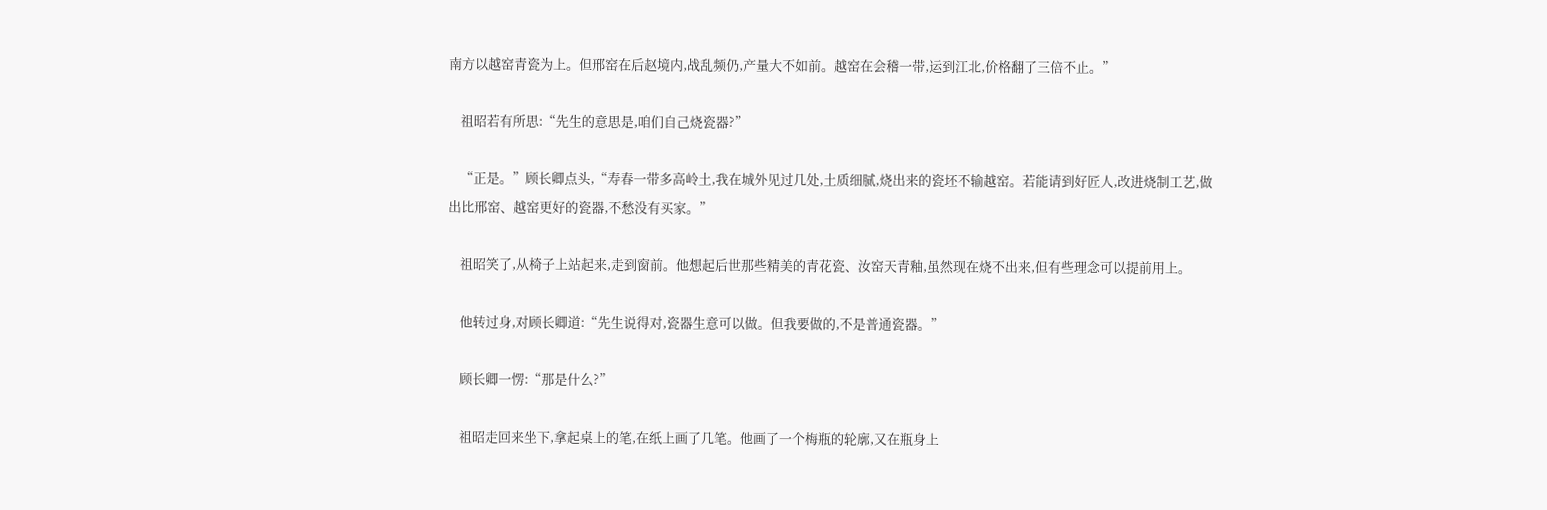南方以越窑青瓷为上。但邢窑在后赵境内,战乱频仍,产量大不如前。越窑在会稽一带,运到江北,价格翻了三倍不止。”

    祖昭若有所思:“先生的意思是,咱们自己烧瓷器?”

    “正是。”顾长卿点头,“寿春一带多高岭土,我在城外见过几处,土质细腻,烧出来的瓷坯不输越窑。若能请到好匠人,改进烧制工艺,做出比邢窑、越窑更好的瓷器,不愁没有买家。”

    祖昭笑了,从椅子上站起来,走到窗前。他想起后世那些精美的青花瓷、汝窑天青釉,虽然现在烧不出来,但有些理念可以提前用上。

    他转过身,对顾长卿道:“先生说得对,瓷器生意可以做。但我要做的,不是普通瓷器。”

    顾长卿一愣:“那是什么?”

    祖昭走回来坐下,拿起桌上的笔,在纸上画了几笔。他画了一个梅瓶的轮廓,又在瓶身上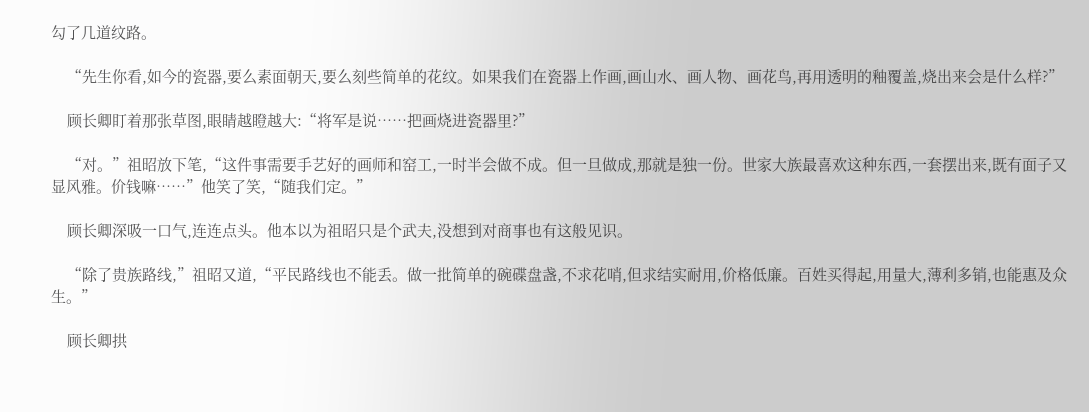勾了几道纹路。

    “先生你看,如今的瓷器,要么素面朝天,要么刻些简单的花纹。如果我们在瓷器上作画,画山水、画人物、画花鸟,再用透明的釉覆盖,烧出来会是什么样?”

    顾长卿盯着那张草图,眼睛越瞪越大:“将军是说……把画烧进瓷器里?”

    “对。”祖昭放下笔,“这件事需要手艺好的画师和窑工,一时半会做不成。但一旦做成,那就是独一份。世家大族最喜欢这种东西,一套摆出来,既有面子又显风雅。价钱嘛……”他笑了笑,“随我们定。”

    顾长卿深吸一口气,连连点头。他本以为祖昭只是个武夫,没想到对商事也有这般见识。

    “除了贵族路线,”祖昭又道,“平民路线也不能丢。做一批简单的碗碟盘盏,不求花哨,但求结实耐用,价格低廉。百姓买得起,用量大,薄利多销,也能惠及众生。”

    顾长卿拱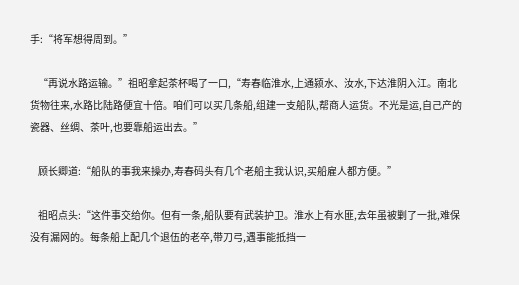手:“将军想得周到。”

    “再说水路运输。”祖昭拿起茶杯喝了一口,“寿春临淮水,上通颍水、汝水,下达淮阴入江。南北货物往来,水路比陆路便宜十倍。咱们可以买几条船,组建一支船队,帮商人运货。不光是运,自己产的瓷器、丝绸、茶叶,也要靠船运出去。”

    顾长卿道:“船队的事我来操办,寿春码头有几个老船主我认识,买船雇人都方便。”

    祖昭点头:“这件事交给你。但有一条,船队要有武装护卫。淮水上有水匪,去年虽被剿了一批,难保没有漏网的。每条船上配几个退伍的老卒,带刀弓,遇事能抵挡一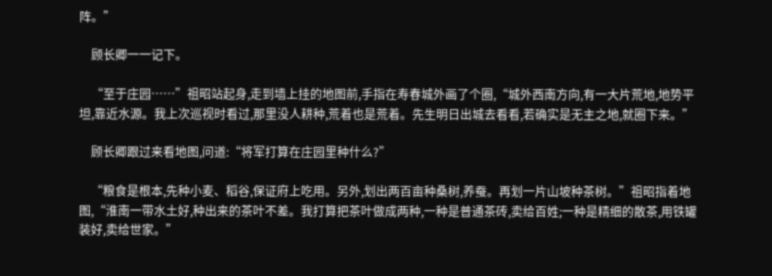阵。”

    顾长卿一一记下。

    “至于庄园……”祖昭站起身,走到墙上挂的地图前,手指在寿春城外画了个圈,“城外西南方向,有一大片荒地,地势平坦,靠近水源。我上次巡视时看过,那里没人耕种,荒着也是荒着。先生明日出城去看看,若确实是无主之地,就圈下来。”

    顾长卿跟过来看地图,问道:“将军打算在庄园里种什么?”

    “粮食是根本,先种小麦、稻谷,保证府上吃用。另外,划出两百亩种桑树,养蚕。再划一片山坡种茶树。”祖昭指着地图,“淮南一带水土好,种出来的茶叶不差。我打算把茶叶做成两种,一种是普通茶砖,卖给百姓;一种是精细的散茶,用铁罐装好,卖给世家。”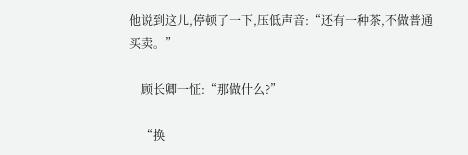他说到这儿,停顿了一下,压低声音:“还有一种茶,不做普通买卖。”

    顾长卿一怔:“那做什么?”

    “换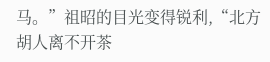马。”祖昭的目光变得锐利,“北方胡人离不开茶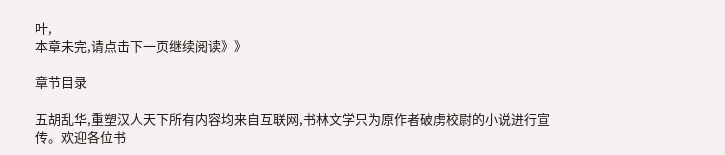叶,
本章未完,请点击下一页继续阅读》》

章节目录

五胡乱华,重塑汉人天下所有内容均来自互联网,书林文学只为原作者破虏校尉的小说进行宣传。欢迎各位书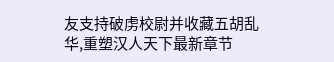友支持破虏校尉并收藏五胡乱华,重塑汉人天下最新章节